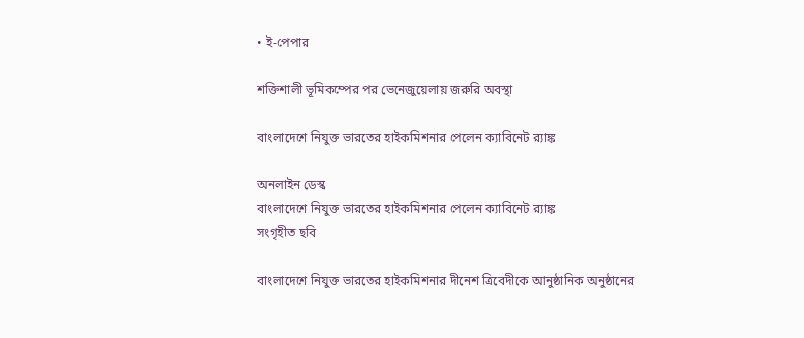• ই-পেপার

শক্তিশালী ভূমিকম্পের পর ভেনেজুয়েলায় জরুরি অবস্থা

বাংলাদেশে নিযুক্ত ভারতের হাইকমিশনার পেলেন ক্যাবিনেট র‌্যাঙ্ক

অনলাইন ডেস্ক
বাংলাদেশে নিযুক্ত ভারতের হাইকমিশনার পেলেন ক্যাবিনেট র‌্যাঙ্ক
সংগৃহীত ছবি

বাংলাদেশে নিযুক্ত ভারতের হাইকমিশনার দীনেশ ত্রিবেদীকে আনুষ্ঠানিক অনুষ্ঠানের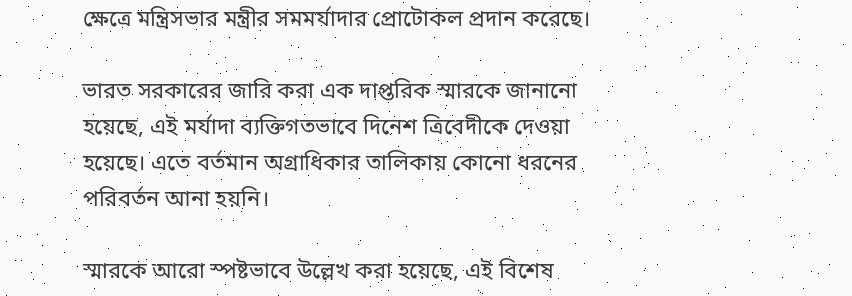ক্ষেত্রে মন্ত্রিসভার মন্ত্রীর সমমর্যাদার প্রোটোকল প্রদান করেছে।

ভারত সরকারের জারি করা এক দাপ্তরিক স্মারকে জানানো হয়েছে, এই মর্যাদা ব্যক্তিগতভাবে দিনেশ ত্রিবেদীকে দেওয়া হয়েছে। এতে বর্তমান অগ্রাধিকার তালিকায় কোনো ধরনের পরিবর্তন আনা হয়নি।

স্মারকে আরো স্পষ্টভাবে উল্লেখ করা হয়েছে, এই বিশেষ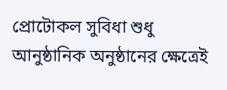প্রোটোকল সুবিধা শুধু আনুষ্ঠানিক অনুষ্ঠানের ক্ষেত্রেই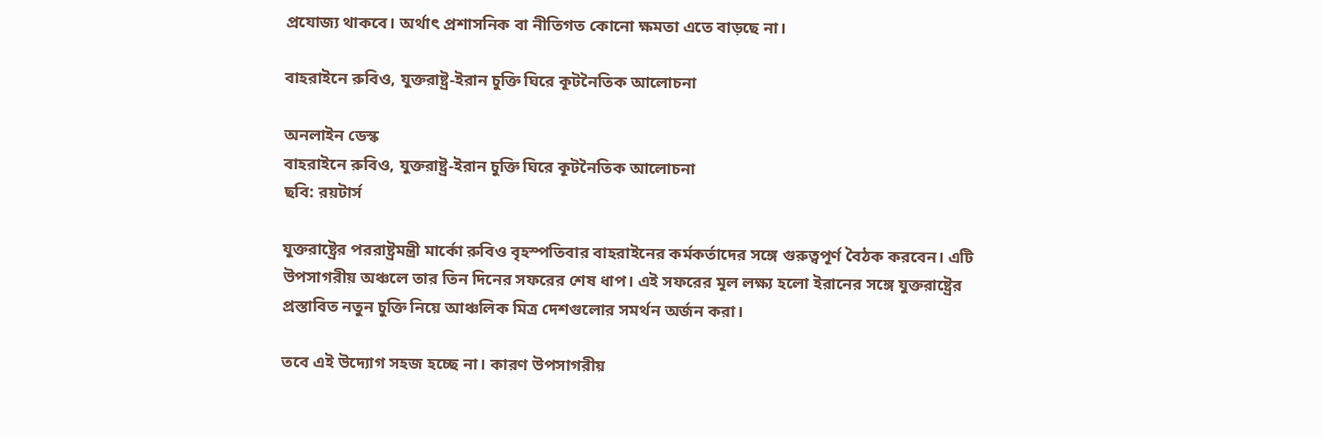প্রযোজ্য থাকবে। অর্থাৎ প্রশাসনিক বা নীতিগত কোনো ক্ষমতা এতে বাড়ছে না।

বাহরাইনে রুবিও, যুক্তরাষ্ট্র-ইরান চুক্তি ঘিরে কূটনৈতিক আলোচনা

অনলাইন ডেস্ক
বাহরাইনে রুবিও, যুক্তরাষ্ট্র-ইরান চুক্তি ঘিরে কূটনৈতিক আলোচনা
ছবি: রয়টার্স

যুক্তরাষ্ট্রের পররাষ্ট্রমন্ত্রী মার্কো রুবিও বৃহস্পতিবার বাহরাইনের কর্মকর্তাদের সঙ্গে গুরুত্বপূর্ণ বৈঠক করবেন। এটি উপসাগরীয় অঞ্চলে তার তিন দিনের সফরের শেষ ধাপ। এই সফরের মূল লক্ষ্য হলো ইরানের সঙ্গে যুক্তরাষ্ট্রের প্রস্তাবিত নতুন চুক্তি নিয়ে আঞ্চলিক মিত্র দেশগুলোর সমর্থন অর্জন করা।

তবে এই উদ্যোগ সহজ হচ্ছে না। কারণ উপসাগরীয়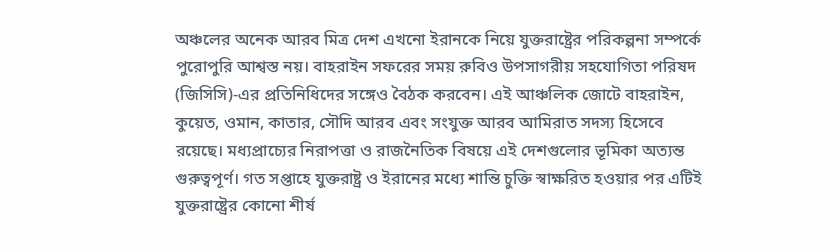অঞ্চলের অনেক আরব মিত্র দেশ এখনো ইরানকে নিয়ে যুক্তরাষ্ট্রের পরিকল্পনা সম্পর্কে পুরোপুরি আশ্বস্ত নয়। বাহরাইন সফরের সময় রুবিও উপসাগরীয় সহযোগিতা পরিষদ (জিসিসি)-এর প্রতিনিধিদের সঙ্গেও বৈঠক করবেন। এই আঞ্চলিক জোটে বাহরাইন, কুয়েত, ওমান, কাতার, সৌদি আরব এবং সংযুক্ত আরব আমিরাত সদস্য হিসেবে রয়েছে। মধ্যপ্রাচ্যের নিরাপত্তা ও রাজনৈতিক বিষয়ে এই দেশগুলোর ভূমিকা অত্যন্ত গুরুত্বপূর্ণ। গত সপ্তাহে যুক্তরাষ্ট্র ও ইরানের মধ্যে শান্তি চুক্তি স্বাক্ষরিত হওয়ার পর এটিই যুক্তরাষ্ট্রের কোনো শীর্ষ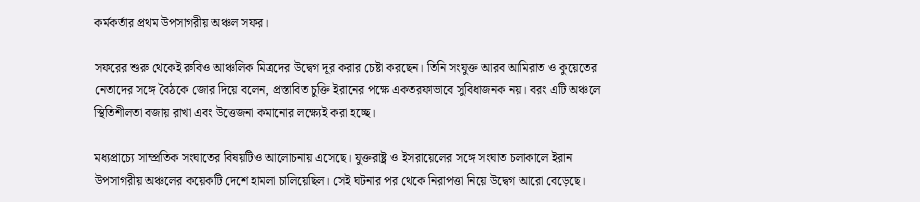কর্মকর্তার প্রথম উপসাগরীয় অঞ্চল সফর।

সফরের শুরু থেকেই রুবিও আঞ্চলিক মিত্রদের উদ্বেগ দূর করার চেষ্টা করছেন। তিনি সংযুক্ত আরব আমিরাত ও কুয়েতের নেতাদের সঙ্গে বৈঠকে জোর দিয়ে বলেন, প্রস্তাবিত চুক্তি ইরানের পক্ষে একতরফাভাবে সুবিধাজনক নয়। বরং এটি অঞ্চলে স্থিতিশীলতা বজায় রাখা এবং উত্তেজনা কমানোর লক্ষ্যেই করা হচ্ছে।

মধ্যপ্রাচ্যে সাম্প্রতিক সংঘাতের বিষয়টিও আলোচনায় এসেছে। যুক্তরাষ্ট্র ও ইসরায়েলের সঙ্গে সংঘাত চলাকালে ইরান উপসাগরীয় অঞ্চলের কয়েকটি দেশে হামলা চালিয়েছিল। সেই ঘটনার পর থেকে নিরাপত্তা নিয়ে উদ্বেগ আরো বেড়েছে।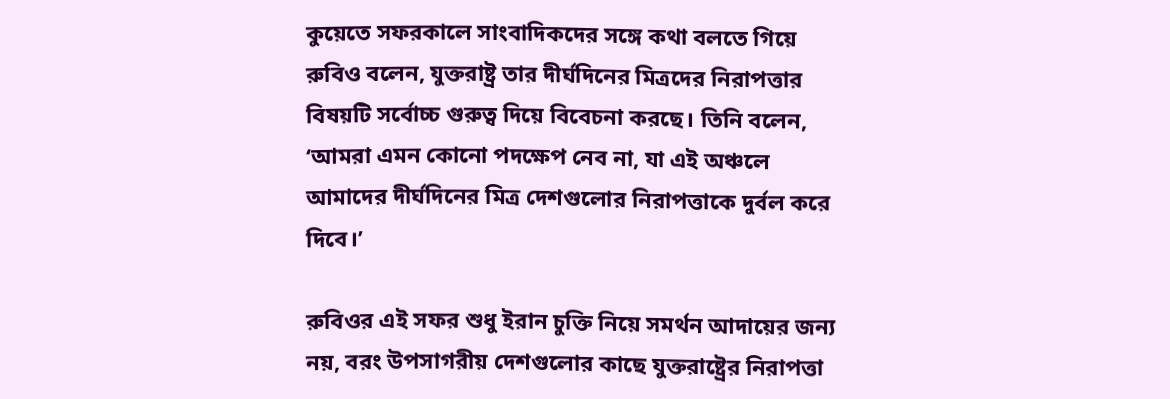কুয়েতে সফরকালে সাংবাদিকদের সঙ্গে কথা বলতে গিয়ে রুবিও বলেন, যুক্তরাষ্ট্র তার দীর্ঘদিনের মিত্রদের নিরাপত্তার বিষয়টি সর্বোচ্চ গুরুত্ব দিয়ে বিবেচনা করছে। তিনি বলেন, ‘আমরা এমন কোনো পদক্ষেপ নেব না, যা এই অঞ্চলে আমাদের দীর্ঘদিনের মিত্র দেশগুলোর নিরাপত্তাকে দুর্বল করে দিবে।’

রুবিওর এই সফর শুধু ইরান চুক্তি নিয়ে সমর্থন আদায়ের জন্য নয়, বরং উপসাগরীয় দেশগুলোর কাছে যুক্তরাষ্ট্রের নিরাপত্তা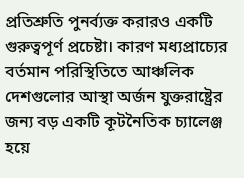প্রতিশ্রুতি পুনর্ব্যক্ত করারও একটি গুরুত্বপূর্ণ প্রচেষ্টা। কারণ মধ্যপ্রাচ্যের বর্তমান পরিস্থিতিতে আঞ্চলিক দেশগুলোর আস্থা অর্জন যুক্তরাষ্ট্রের জন্য বড় একটি কূটনৈতিক চ্যালেঞ্জ হয়ে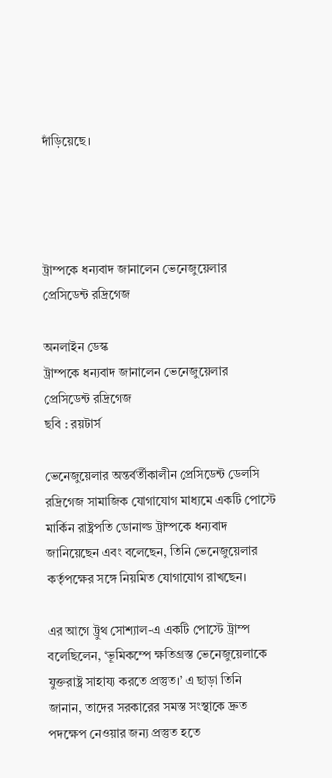দাঁড়িয়েছে।




ট্রাম্পকে ধন্যবাদ জানালেন ভেনেজুয়েলার প্রেসিডেন্ট রদ্রিগেজ

অনলাইন ডেস্ক
ট্রাম্পকে ধন্যবাদ জানালেন ভেনেজুয়েলার প্রেসিডেন্ট রদ্রিগেজ
ছবি : রয়টার্স

ভেনেজুয়েলার অন্তর্বর্তীকালীন প্রেসিডেন্ট ডেলসি রদ্রিগেজ সামাজিক যোগাযোগ মাধ্যমে একটি পোস্টে মার্কিন রাষ্ট্রপতি ডোনাল্ড ট্রাম্পকে ধন্যবাদ জানিয়েছেন এবং বলেছেন, তিনি ভেনেজুয়েলার কর্তৃপক্ষের সঙ্গে নিয়মিত যোগাযোগ রাখছেন।

এর আগে ট্রুথ সোশ্যাল-এ একটি পোস্টে ট্রাম্প বলেছিলেন, ‘ভূমিকম্পে ক্ষতিগ্রস্ত ভেনেজুয়েলাকে যুক্তরাষ্ট্র সাহায্য করতে প্রস্তুত।’ এ ছাড়া তিনি জানান, তাদের সরকারের সমস্ত সংস্থাকে দ্রুত পদক্ষেপ নেওয়ার জন্য প্রস্তুত হতে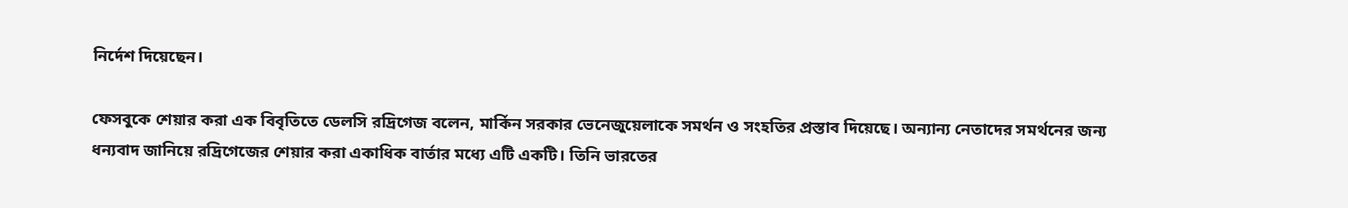নির্দেশ দিয়েছেন।

ফেসবুকে শেয়ার করা এক বিবৃতিতে ডেলসি রদ্রিগেজ বলেন, মার্কিন সরকার ভেনেজুয়েলাকে সমর্থন ও সংহতির প্রস্তাব দিয়েছে। অন্যান্য নেতাদের সমর্থনের জন্য ধন্যবাদ জানিয়ে রদ্রিগেজের শেয়ার করা একাধিক বার্তার মধ্যে এটি একটি। তিনি ভারতের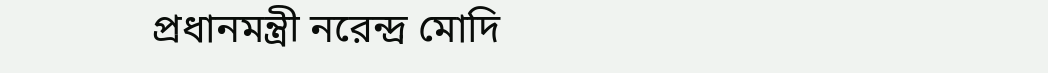প্রধানমন্ত্রী নরেন্দ্র মোদি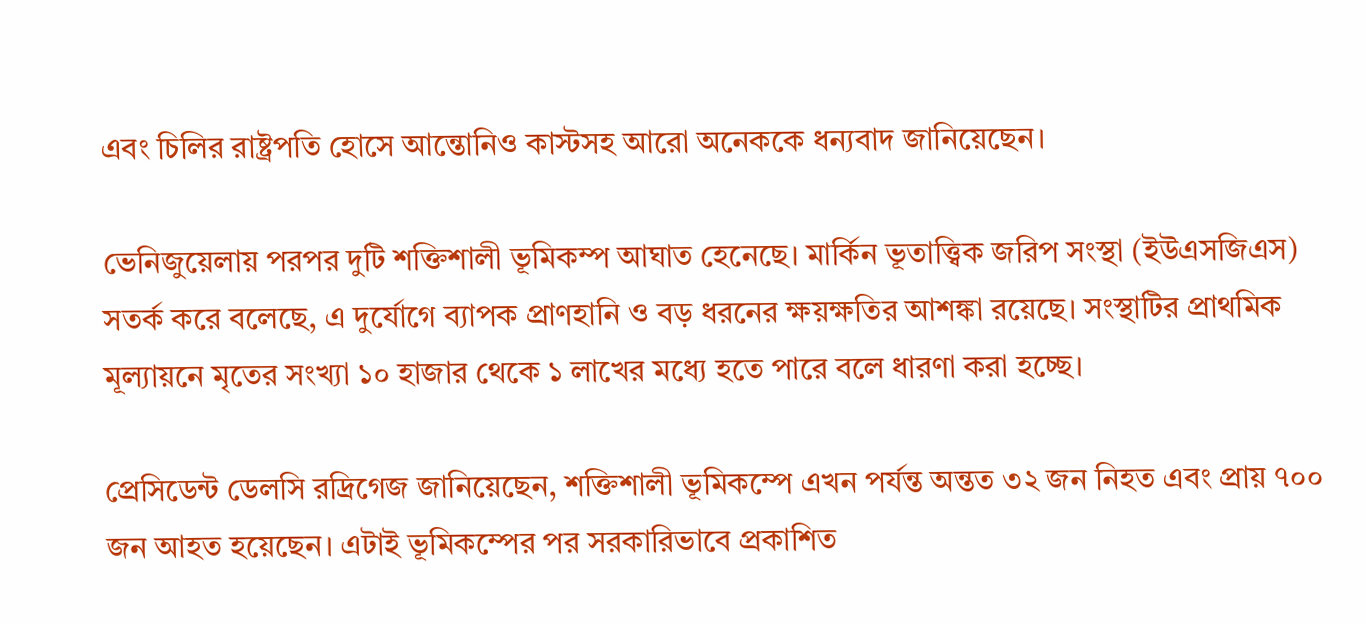এবং চিলির রাষ্ট্রপতি হোসে আন্তোনিও কাস্টসহ আরো অনেককে ধন্যবাদ জানিয়েছেন।

ভেনিজুয়েলায় পরপর দুটি শক্তিশালী ভূমিকম্প আঘাত হেনেছে। মার্কিন ভূতাত্ত্বিক জরিপ সংস্থা (ইউএসজিএস) সতর্ক করে বলেছে, এ দুর্যোগে ব্যাপক প্রাণহানি ও বড় ধরনের ক্ষয়ক্ষতির আশঙ্কা রয়েছে। সংস্থাটির প্রাথমিক মূল্যায়নে মৃতের সংখ্যা ১০ হাজার থেকে ১ লাখের মধ্যে হতে পারে বলে ধারণা করা হচ্ছে।

প্রেসিডেন্ট ডেলসি রদ্রিগেজ জানিয়েছেন, শক্তিশালী ভূমিকম্পে এখন পর্যন্ত অন্তত ৩২ জন নিহত এবং প্রায় ৭০০ জন আহত হয়েছেন। এটাই ভূমিকম্পের পর সরকারিভাবে প্রকাশিত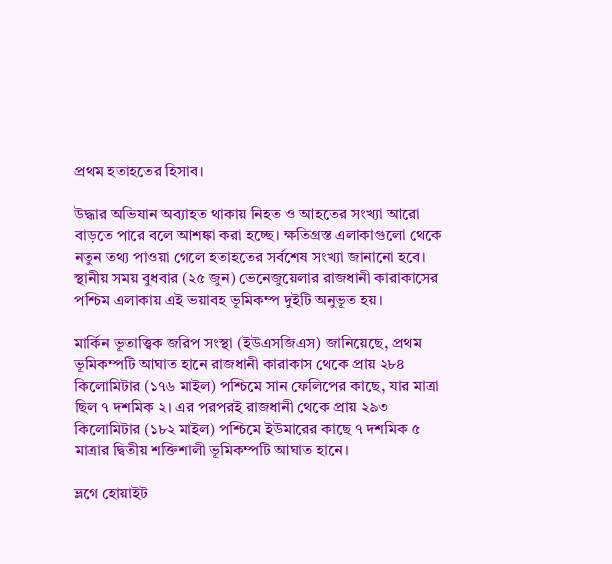প্রথম হতাহতের হিসাব।

উদ্ধার অভিযান অব্যাহত থাকায় নিহত ও আহতের সংখ্যা আরো বাড়তে পারে বলে আশঙ্কা করা হচ্ছে। ক্ষতিগ্রস্ত এলাকাগুলো থেকে নতুন তথ্য পাওয়া গেলে হতাহতের সর্বশেষ সংখ্যা জানানো হবে। স্থানীয় সময় বুধবার (২৫ জুন) ভেনেজুয়েলার রাজধানী কারাকাসের পশ্চিম এলাকায় এই ভয়াবহ ভূমিকম্প দুইটি অনুভূত হয়।

মার্কিন ভূতাত্ত্বিক জরিপ সংস্থা (ইউএসজিএস) জানিয়েছে, প্রথম ভূমিকম্পটি আঘাত হানে রাজধানী কারাকাস থেকে প্রায় ২৮৪ কিলোমিটার (১৭৬ মাইল) পশ্চিমে সান ফেলিপের কাছে, যার মাত্রা ছিল ৭ দশমিক ২। এর পরপরই রাজধানী থেকে প্রায় ২৯৩ কিলোমিটার (১৮২ মাইল) পশ্চিমে ইউমারের কাছে ৭ দশমিক ৫ মাত্রার দ্বিতীয় শক্তিশালী ভূমিকম্পটি আঘাত হানে।

ভ্লগে হোয়াইট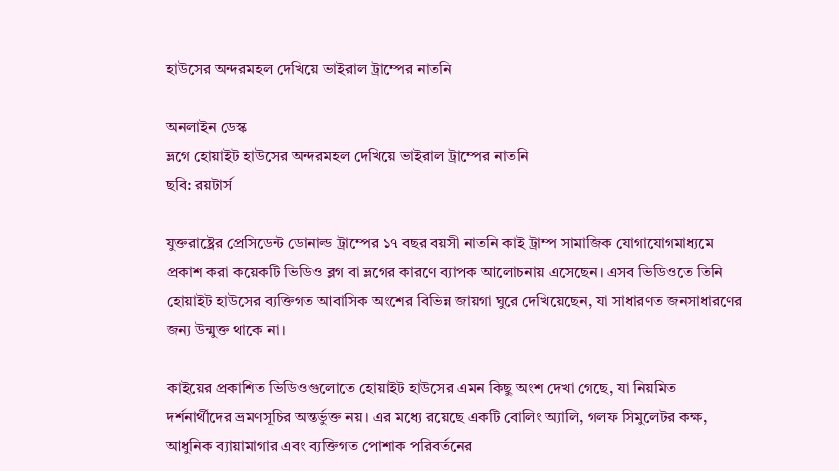হাউসের অন্দরমহল দেখিয়ে ভাইরাল ট্রাম্পের নাতনি

অনলাইন ডেস্ক
ভ্লগে হোয়াইট হাউসের অন্দরমহল দেখিয়ে ভাইরাল ট্রাম্পের নাতনি
ছবি: রয়টার্স

যুক্তরাষ্ট্রের প্রেসিডেন্ট ডোনাল্ড ট্রাম্পের ১৭ বছর বয়সী নাতনি কাই ট্রাম্প সামাজিক যোগাযোগমাধ্যমে প্রকাশ করা কয়েকটি ভিডিও ব্লগ বা ভ্লগের কারণে ব্যাপক আলোচনায় এসেছেন। এসব ভিডিওতে তিনি হোয়াইট হাউসের ব্যক্তিগত আবাসিক অংশের বিভিন্ন জায়গা ঘুরে দেখিয়েছেন, যা সাধারণত জনসাধারণের জন্য উন্মুক্ত থাকে না।

কাইয়ের প্রকাশিত ভিডিওগুলোতে হোয়াইট হাউসের এমন কিছু অংশ দেখা গেছে, যা নিয়মিত দর্শনার্থীদের ভ্রমণসূচির অন্তর্ভুক্ত নয়। এর মধ্যে রয়েছে একটি বোলিং অ্যালি, গলফ সিমুলেটর কক্ষ, আধুনিক ব্যায়ামাগার এবং ব্যক্তিগত পোশাক পরিবর্তনের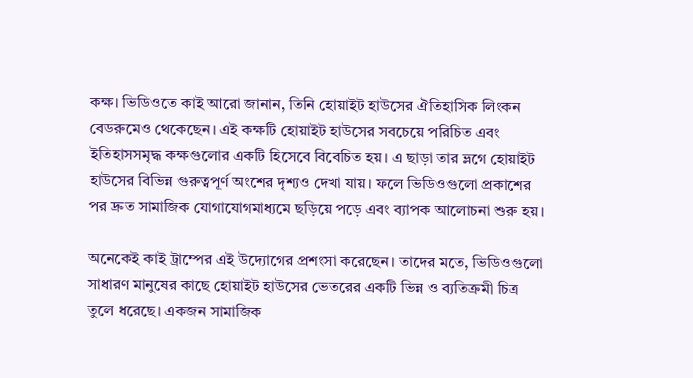কক্ষ। ভিডিওতে কাই আরো জানান, তিনি হোয়াইট হাউসের ঐতিহাসিক লিংকন বেডরুমেও থেকেছেন। এই কক্ষটি হোয়াইট হাউসের সবচেয়ে পরিচিত এবং ইতিহাসসমৃদ্ধ কক্ষগুলোর একটি হিসেবে বিবেচিত হয়। এ ছাড়া তার ভ্লগে হোয়াইট হাউসের বিভিন্ন গুরুত্বপূর্ণ অংশের দৃশ্যও দেখা যায়। ফলে ভিডিওগুলো প্রকাশের পর দ্রুত সামাজিক যোগাযোগমাধ্যমে ছড়িয়ে পড়ে এবং ব্যাপক আলোচনা শুরু হয়।

অনেকেই কাই ট্রাম্পের এই উদ্যোগের প্রশংসা করেছেন। তাদের মতে, ভিডিওগুলো সাধারণ মানুষের কাছে হোয়াইট হাউসের ভেতরের একটি ভিন্ন ও ব্যতিক্রমী চিত্র তুলে ধরেছে। একজন সামাজিক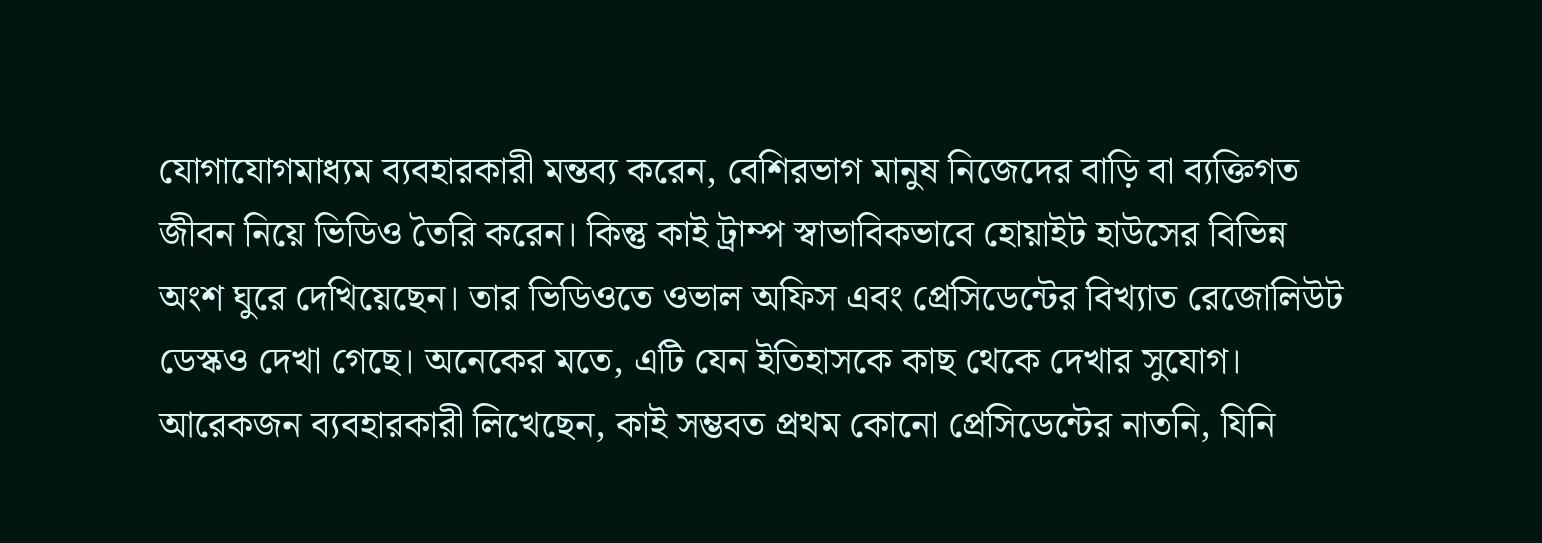যোগাযোগমাধ্যম ব্যবহারকারী মন্তব্য করেন, বেশিরভাগ মানুষ নিজেদের বাড়ি বা ব্যক্তিগত জীবন নিয়ে ভিডিও তৈরি করেন। কিন্তু কাই ট্রাম্প স্বাভাবিকভাবে হোয়াইট হাউসের বিভিন্ন অংশ ঘুরে দেখিয়েছেন। তার ভিডিওতে ওভাল অফিস এবং প্রেসিডেন্টের বিখ্যাত রেজোলিউট ডেস্কও দেখা গেছে। অনেকের মতে, এটি যেন ইতিহাসকে কাছ থেকে দেখার সুযোগ। আরেকজন ব্যবহারকারী লিখেছেন, কাই সম্ভবত প্রথম কোনো প্রেসিডেন্টের নাতনি, যিনি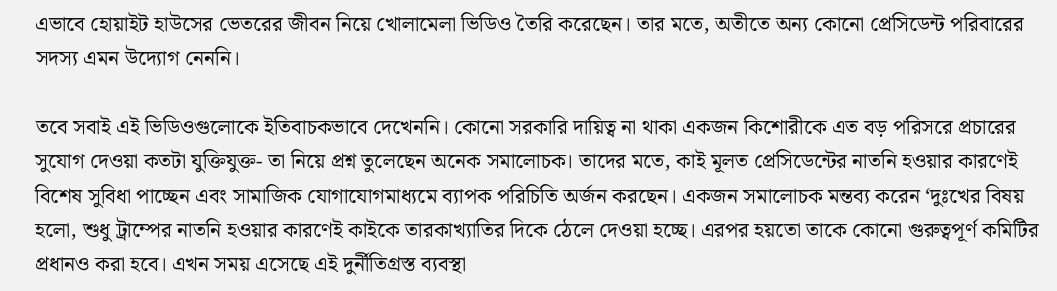এভাবে হোয়াইট হাউসের ভেতরের জীবন নিয়ে খোলামেলা ভিডিও তৈরি করেছেন। তার মতে, অতীতে অন্য কোনো প্রেসিডেন্ট পরিবারের সদস্য এমন উদ্যোগ নেননি।

তবে সবাই এই ভিডিওগুলোকে ইতিবাচকভাবে দেখেননি। কোনো সরকারি দায়িত্ব না থাকা একজন কিশোরীকে এত বড় পরিসরে প্রচারের সুযোগ দেওয়া কতটা যুক্তিযুক্ত- তা নিয়ে প্রশ্ন তুলেছেন অনেক সমালোচক। তাদের মতে, কাই মূলত প্রেসিডেন্টের নাতনি হওয়ার কারণেই বিশেষ সুবিধা পাচ্ছেন এবং সামাজিক যোগাযোগমাধ্যমে ব্যাপক পরিচিতি অর্জন করছেন। একজন সমালোচক মন্তব্য করেন ‘দুঃখের বিষয় হলো, শুধু ট্রাম্পের নাতনি হওয়ার কারণেই কাইকে তারকাখ্যাতির দিকে ঠেলে দেওয়া হচ্ছে। এরপর হয়তো তাকে কোনো গুরুত্বপূর্ণ কমিটির প্রধানও করা হবে। এখন সময় এসেছে এই দুর্নীতিগ্রস্ত ব্যবস্থা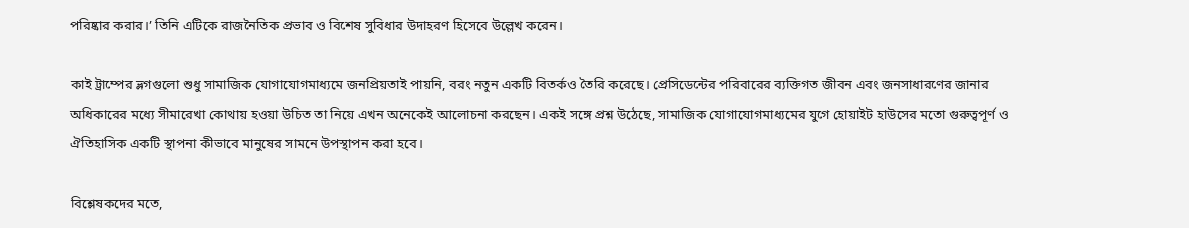পরিষ্কার করার।’ তিনি এটিকে রাজনৈতিক প্রভাব ও বিশেষ সুবিধার উদাহরণ হিসেবে উল্লেখ করেন।

কাই ট্রাম্পের ভ্লগগুলো শুধু সামাজিক যোগাযোগমাধ্যমে জনপ্রিয়তাই পায়নি, বরং নতুন একটি বিতর্কও তৈরি করেছে। প্রেসিডেন্টের পরিবারের ব্যক্তিগত জীবন এবং জনসাধারণের জানার অধিকারের মধ্যে সীমারেখা কোথায় হওয়া উচিত তা নিয়ে এখন অনেকেই আলোচনা করছেন। একই সঙ্গে প্রশ্ন উঠেছে, সামাজিক যোগাযোগমাধ্যমের যুগে হোয়াইট হাউসের মতো গুরুত্বপূর্ণ ও ঐতিহাসিক একটি স্থাপনা কীভাবে মানুষের সামনে উপস্থাপন করা হবে।

বিশ্লেষকদের মতে,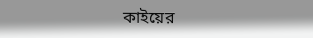কাইয়ের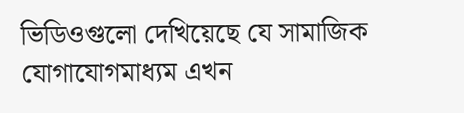ভিডিওগুলো দেখিয়েছে যে সামাজিক যোগাযোগমাধ্যম এখন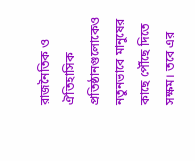রাজনৈতিক ও ঐতিহাসিক প্রতিষ্ঠানগুলোকেও নতুনভাবে মানুষের কাছে পৌঁছে দিতে সক্ষম। তবে এর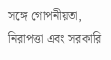সঙ্গে গোপনীয়তা, নিরাপত্তা এবং সরকারি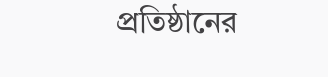প্রতিষ্ঠানের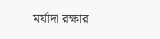মর্যাদা রক্ষার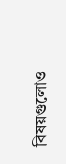বিষয়গুলোও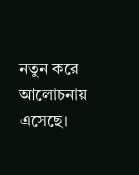নতুন করে আলোচনায় এসেছে।